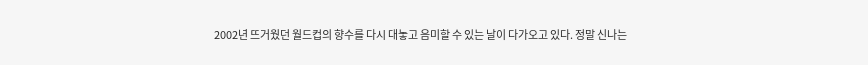2002년 뜨거웠던 월드컵의 향수를 다시 대놓고 음미할 수 있는 날이 다가오고 있다. 정말 신나는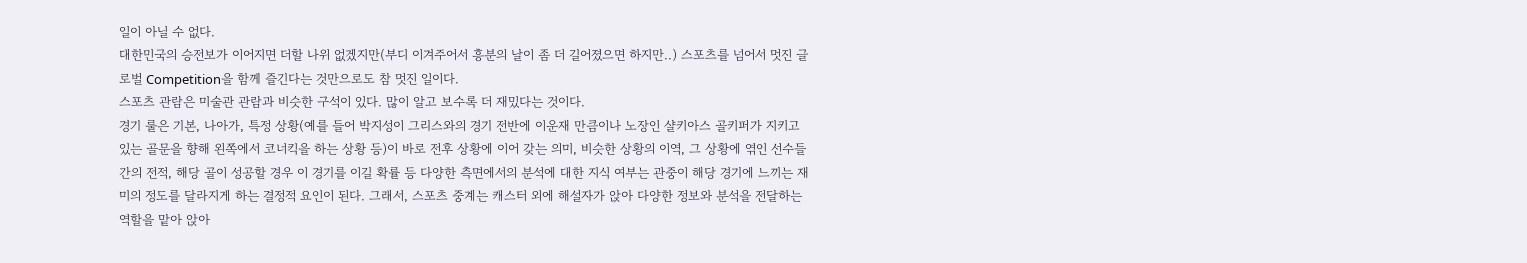일이 아닐 수 없다.
대한민국의 승전보가 이어지면 더할 나위 없겠지만(부디 이겨주어서 흥분의 날이 좀 더 길어졌으면 하지만..) 스포츠를 넘어서 멋진 글로벌 Competition을 함께 즐긴다는 것만으로도 참 멋진 일이다.
스포츠 관람은 미술관 관람과 비슷한 구석이 있다. 많이 알고 보수록 더 재밌다는 것이다.
경기 룰은 기본, 나아가, 특정 상황(예를 들어 박지성이 그리스와의 경기 전반에 이운재 만큼이나 노장인 샬키아스 골키퍼가 지키고 있는 골문을 향해 왼쪽에서 코너킥을 하는 상황 등)이 바로 전후 상황에 이어 갖는 의미, 비슷한 상황의 이역, 그 상황에 엮인 선수들간의 전적, 해당 골이 성공할 경우 이 경기를 이길 확률 등 다양한 측면에서의 분석에 대한 지식 여부는 관중이 해당 경기에 느끼는 재미의 정도를 달라지게 하는 결정적 요인이 된다. 그래서, 스포츠 중계는 캐스터 외에 해설자가 앉아 다양한 정보와 분석을 전달하는 역할을 맡아 앉아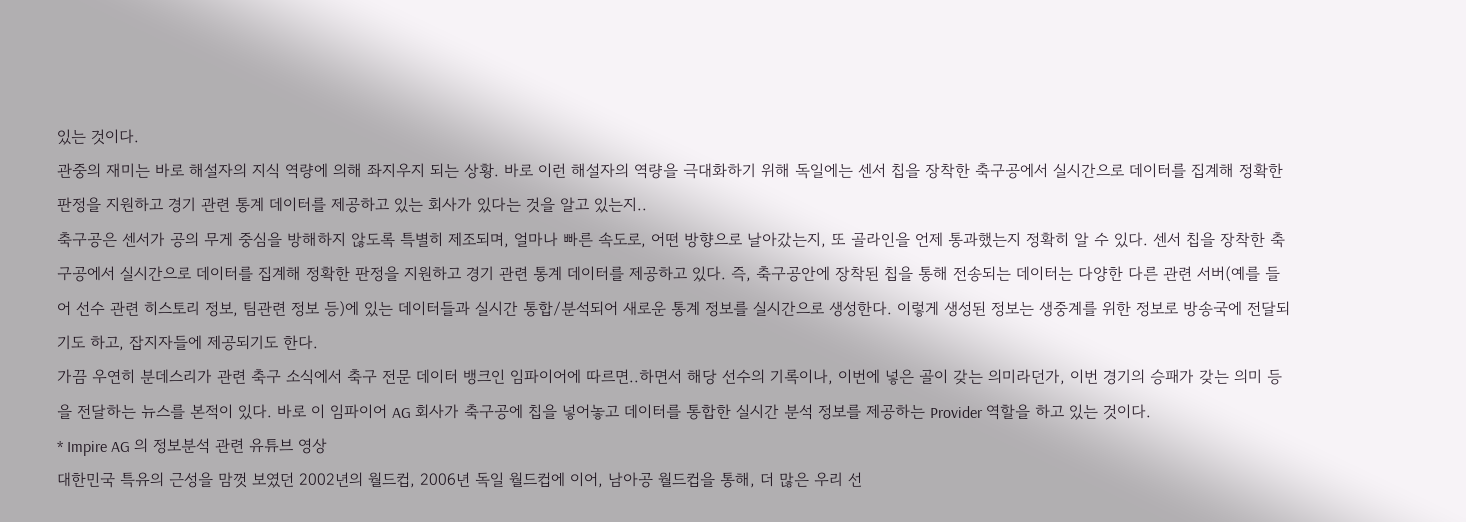있는 것이다.
관중의 재미는 바로 해설자의 지식 역량에 의해 좌지우지 되는 상황. 바로 이런 해설자의 역량을 극대화하기 위해 독일에는 센서 칩을 장착한 축구공에서 실시간으로 데이터를 집계해 정확한 판정을 지원하고 경기 관련 통계 데이터를 제공하고 있는 회사가 있다는 것을 알고 있는지..
축구공은 센서가 공의 무게 중심을 방해하지 않도록 특별히 제조되며, 얼마나 빠른 속도로, 어떤 방향으로 날아갔는지, 또 골라인을 언제 통과했는지 정확히 알 수 있다. 센서 칩을 장착한 축구공에서 실시간으로 데이터를 집계해 정확한 판정을 지원하고 경기 관련 통계 데이터를 제공하고 있다. 즉, 축구공안에 장착된 칩을 통해 전송되는 데이터는 다양한 다른 관련 서버(예를 들어 선수 관련 히스토리 정보, 팀관련 정보 등)에 있는 데이터들과 실시간 통합/분석되어 새로운 통계 정보를 실시간으로 생성한다. 이렇게 생성된 정보는 생중계를 위한 정보로 방송국에 전달되기도 하고, 잡지자들에 제공되기도 한다.
가끔 우연히 분데스리가 관련 축구 소식에서 축구 전문 데이터 뱅크인 임파이어에 따르면..하면서 해당 선수의 기록이나, 이번에 넣은 골이 갖는 의미라던가, 이번 경기의 승패가 갖는 의미 등을 전달하는 뉴스를 본적이 있다. 바로 이 임파이어 AG 회사가 축구공에 칩을 넣어놓고 데이터를 통합한 실시간 분석 정보를 제공하는 Provider 역할을 하고 있는 것이다.
* Impire AG 의 정보분석 관련 유튜브 영상
대한민국 특유의 근성을 맘껏 보였던 2002년의 월드컵, 2006년 독일 월드컵에 이어, 남아공 월드컵을 통해, 더 많은 우리 선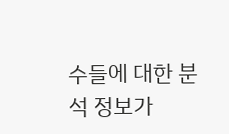수들에 대한 분석 정보가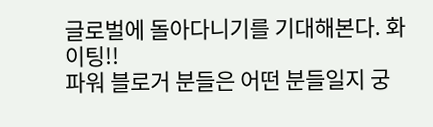글로벌에 돌아다니기를 기대해본다. 화이팅!!
파워 블로거 분들은 어떤 분들일지 궁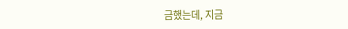금했는데, 지금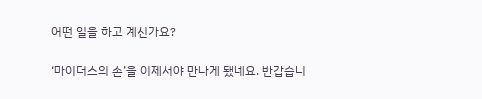어떤 일을 하고 계신가요?


‘마이더스의 손’을 이제서야 만나게 됐네요. 반갑습니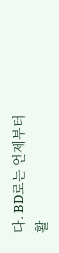다. BD로는 언제부터 활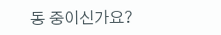동 중이신가요?